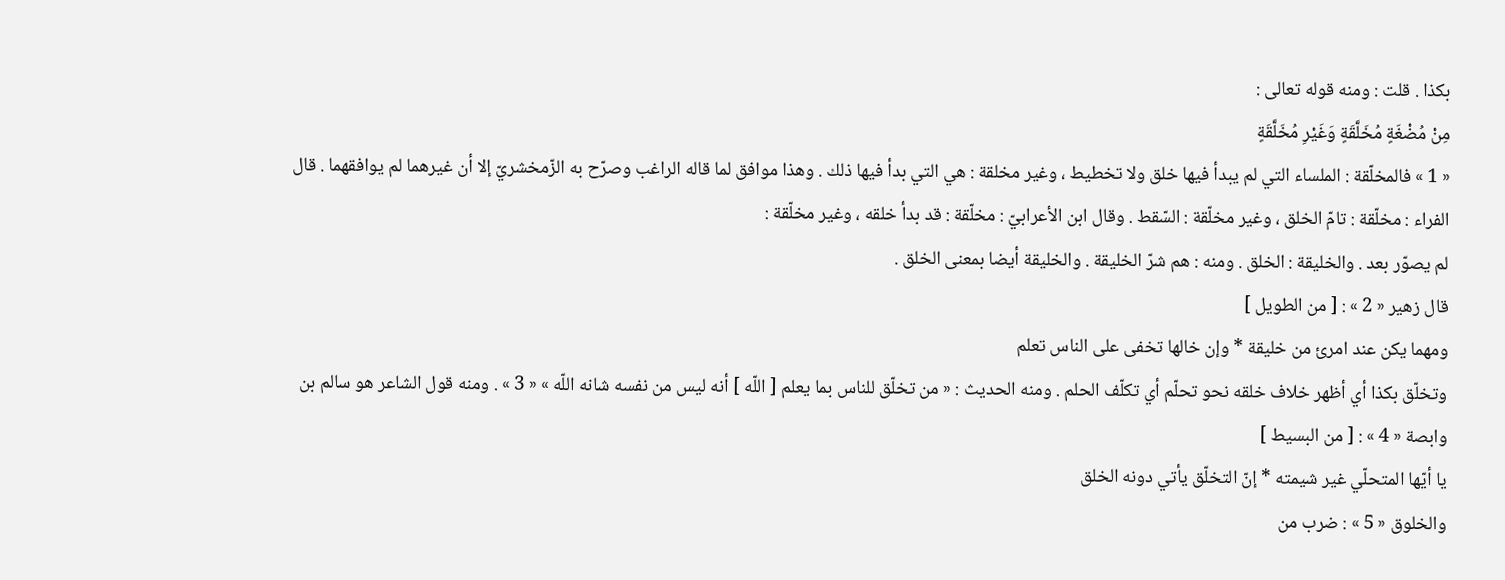بكذا . قلت : ومنه قوله تعالى :
مِنْ مُضْغَةٍ مُخَلَّقَةٍ وَغَيْرِ مُخَلَّقَةٍ
« 1 » فالمخلّقة : الملساء التي لم يبدأ فيها خلق ولا تخطيط ، وغير مخلقة : هي التي بدأ فيها ذلك . وهذا موافق لما قاله الراغب وصرّح به الزّمخشريّ إلا أن غيرهما لم يوافقهما . قال الفراء : مخلّقة : تامّ الخلق ، وغير مخلّقة : السّقط . وقال ابن الأعرابيّ : مخلّقة : قد بدأ خلقه ، وغير مخلّقة :
لم يصوّر بعد . والخليقة : الخلق . ومنه : هم شرّ الخليقة . والخليقة أيضا بمعنى الخلق .
قال زهير « 2 » : [ من الطويل ]
ومهما يكن عند امرئ من خليقة * وإن خالها تخفى على الناس تعلم
وتخلّق بكذا أي أظهر خلاف خلقه نحو تحلّم أي تكلّف الحلم . ومنه الحديث : « من تخلّق للناس بما يعلم [ اللّه ] أنه ليس من نفسه شانه اللّه » « 3 » . ومنه قول الشاعر هو سالم بن وابصة « 4 » : [ من البسيط ]
يا أيّها المتحلّي غير شيمته * إنّ التخلّق يأتي دونه الخلق
والخلوق « 5 » : ضرب من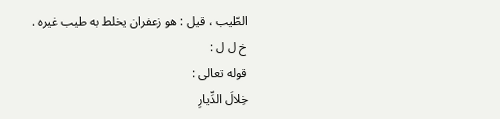الطّيب ، قيل : هو زعفران يخلط به طيب غيره .
خ ل ل :
قوله تعالى :
خِلالَ الدِّيارِ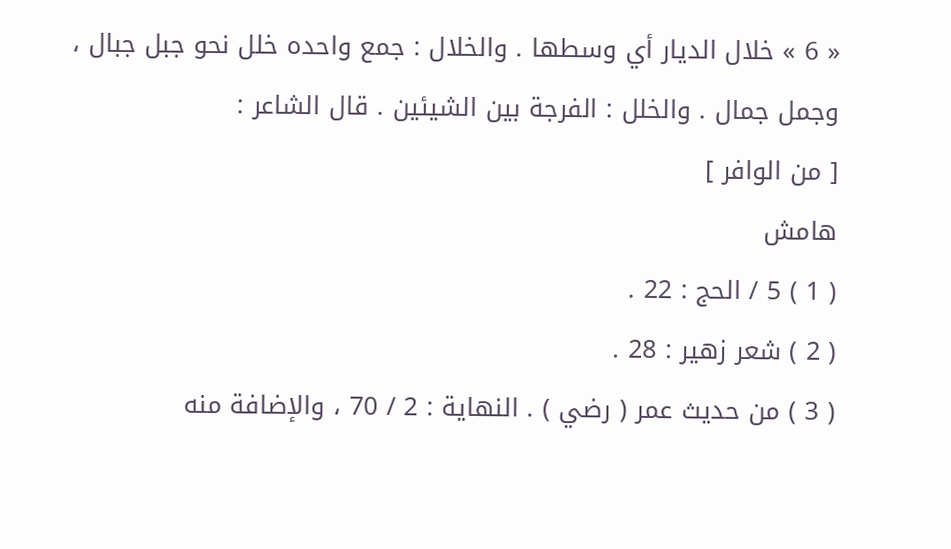« 6 » خلال الديار أي وسطها . والخلال : جمع واحده خلل نحو جبل جبال ، وجمل جمال . والخلل : الفرجة بين الشيئين . قال الشاعر :
[ من الوافر ]
هامش
( 1 ) 5 / الحج : 22 .
( 2 ) شعر زهير : 28 .
( 3 ) من حديث عمر ( رضي ) . النهاية : 2 / 70 ، والإضافة منه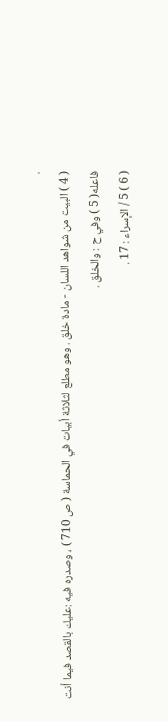.
( 4 ) البيت من شواهد اللسان - مادة خلق . وهو مطلع لثلاثة أبيات في الحماسة ( ص 710 ) ، وصدره فيه :عليك بالقصد فيما أنت فاعله( 5 ) وفي ح : والخلق .
( 6 ) 5 / الإسراء : 17 .